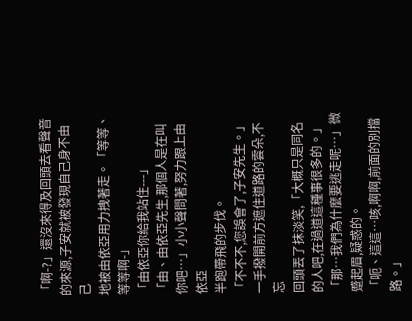「啊-?」還沒來得及回頭去看聲音的來源,子安就被發現自己身不由己
地被由依亞用力拽著走。「等等、等等啊-」
「由依亞你給我站住---」
「由、由依亞先生,那個人是在叫你吧…」小小聲問著,努力跟上由依亞
半跑帶飛的步伐。
「不不不,您誤會了,子安先生。」一手撥開前方遮住道路的雲朵,不忘
回頭丟了抹淡笑,「大概只是同名的人吧,在過道這種事很多的。」
「那…我們為什麼要逃走呢…」微蹙起眉,疑惑的。
「呃、這這…咳,啊啊,前面的別擋路。」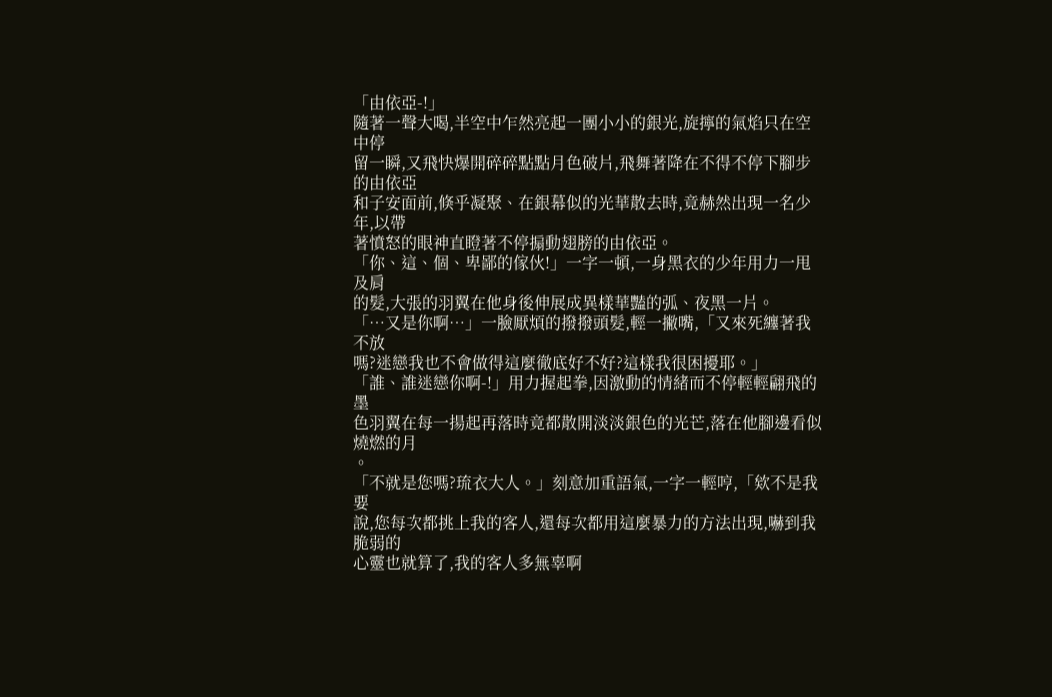「由依亞-!」
隨著一聲大喝,半空中乍然亮起一團小小的銀光,旋擰的氣焰只在空中停
留一瞬,又飛快爆開碎碎點點月色破片,飛舞著降在不得不停下腳步的由依亞
和子安面前,倏乎凝聚、在銀幕似的光華散去時,竟赫然出現一名少年,以帶
著憤怒的眼神直瞪著不停搧動翅膀的由依亞。
「你、這、個、卑鄙的傢伙!」一字一頓,一身黑衣的少年用力一甩及肩
的髮,大張的羽翼在他身後伸展成異樣華豔的弧、夜黑一片。
「…又是你啊…」一臉厭煩的撥撥頭髮,輕一撇嘴,「又來死纏著我不放
嗎?迷戀我也不會做得這麼徹底好不好?這樣我很困擾耶。」
「誰、誰迷戀你啊-!」用力握起拳,因激動的情緒而不停輕輕翩飛的墨
色羽翼在每一揚起再落時竟都散開淡淡銀色的光芒,落在他腳邊看似燒燃的月
。
「不就是您嗎?琉衣大人。」刻意加重語氣,一字一輕哼,「欸不是我要
說,您每次都挑上我的客人,還每次都用這麼暴力的方法出現,嚇到我脆弱的
心靈也就算了,我的客人多無辜啊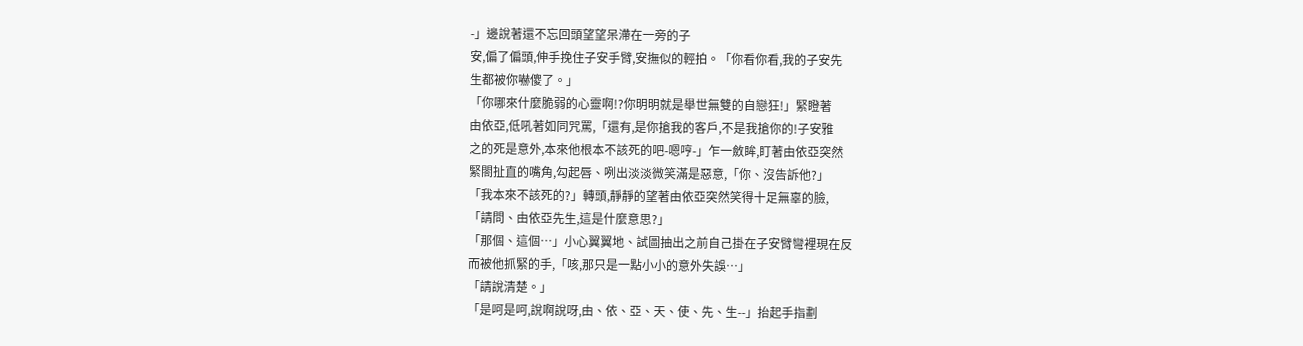-」邊說著還不忘回頭望望呆滯在一旁的子
安,偏了偏頭,伸手挽住子安手臂,安撫似的輕拍。「你看你看,我的子安先
生都被你嚇傻了。」
「你哪來什麼脆弱的心靈啊!?你明明就是舉世無雙的自戀狂!」緊瞪著
由依亞,低吼著如同咒罵,「還有,是你搶我的客戶,不是我搶你的!子安雅
之的死是意外,本來他根本不該死的吧-嗯哼-」乍一斂眸,盯著由依亞突然
緊閤扯直的嘴角,勾起唇、咧出淡淡微笑滿是惡意,「你、沒告訴他?」
「我本來不該死的?」轉頭,靜靜的望著由依亞突然笑得十足無辜的臉,
「請問、由依亞先生,這是什麼意思?」
「那個、這個…」小心翼翼地、試圖抽出之前自己掛在子安臂彎裡現在反
而被他抓緊的手,「咳,那只是一點小小的意外失誤…」
「請說清楚。」
「是呵是呵,說啊說呀,由、依、亞、天、使、先、生--」抬起手指劃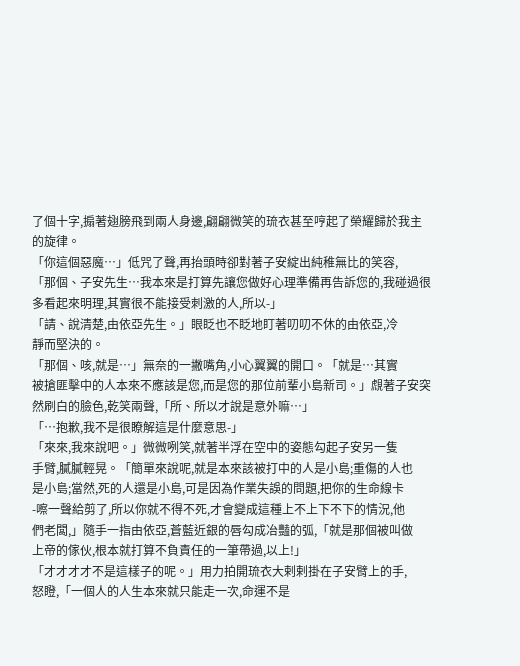了個十字,搧著翅膀飛到兩人身邊,翩翩微笑的琉衣甚至哼起了榮耀歸於我主
的旋律。
「你這個惡魔…」低咒了聲,再抬頭時卻對著子安綻出純稚無比的笑容,
「那個、子安先生…我本來是打算先讓您做好心理準備再告訴您的,我碰過很
多看起來明理,其實很不能接受刺激的人,所以-」
「請、說清楚,由依亞先生。」眼眨也不眨地盯著叨叨不休的由依亞,冷
靜而堅決的。
「那個、咳,就是…」無奈的一撇嘴角,小心翼翼的開口。「就是…其實
被搶匪擊中的人本來不應該是您,而是您的那位前輩小島新司。」覤著子安突
然刷白的臉色,乾笑兩聲,「所、所以才說是意外嘛…」
「…抱歉,我不是很瞭解這是什麼意思-」
「來來,我來說吧。」微微咧笑,就著半浮在空中的姿態勾起子安另一隻
手臂,膩膩輕晃。「簡單來說呢,就是本來該被打中的人是小島;重傷的人也
是小島;當然,死的人還是小島,可是因為作業失誤的問題,把你的生命線卡
-嚓一聲給剪了,所以你就不得不死,才會變成這種上不上下不下的情況,他
們老闆,」隨手一指由依亞,蒼藍近銀的唇勾成冶豔的弧,「就是那個被叫做
上帝的傢伙,根本就打算不負責任的一筆帶過,以上!」
「才才才才不是這樣子的呢。」用力拍開琉衣大剌剌掛在子安臂上的手,
怒瞪,「一個人的人生本來就只能走一次,命運不是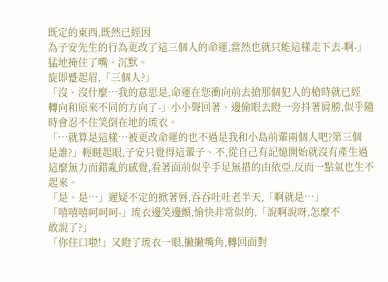既定的東西,既然已經因
為子安先生的行為更改了這三個人的命運,當然也就只能這樣走下去-啊-」
猛地掩住了嘴、沉默。
旋即蹙起眉,「三個人?」
「沒、沒什麼…我的意思是,命運在您衝向前去搶那個犯人的槍時就已經
轉向和原來不同的方向了-」小小聲回著、邊偷眼去瞪一旁抖著肩膀,似乎隨
時會忍不住笑倒在地的琉衣。
「…就算是這樣…被更改命運的也不過是我和小島前輩兩個人吧?第三個
是誰?」輕瞇起眼,子安只覺得這輩子、不,從自己有記憶開始就沒有產生過
這麼無力而錯亂的感覺,看著面前似乎手足無措的由依亞,反而一點氣也生不
起來。
「是、是…」遲疑不定的掀著唇,吞吞吐吐老半天,「啊就是…」
「嘻嘻嘻呵呵呵-」琉衣邊笑邊顫,愉快非常似的,「說啊說呀,怎麼不
敢說了?」
「你住口啦!」又瞪了琉衣一眼,撇撇嘴角,轉回面對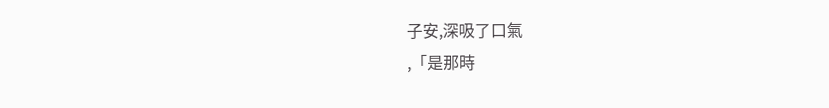子安,深吸了口氣
,「是那時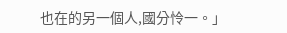也在的另一個人,國分怜一。」